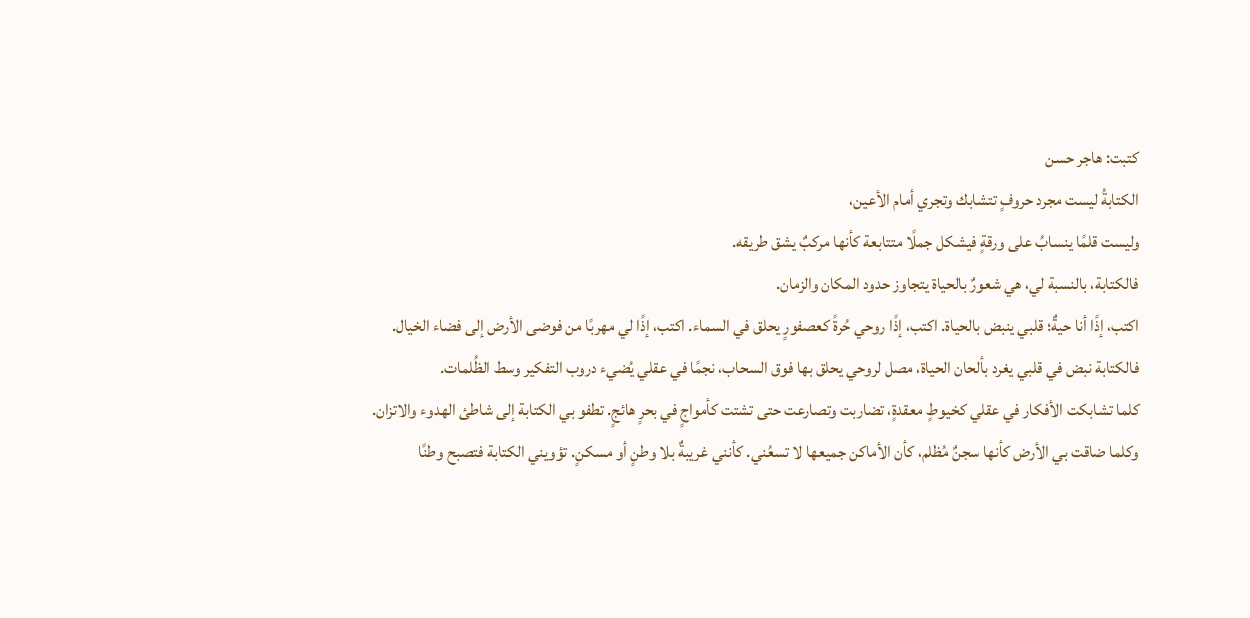كتبت: هاجر حسن
الكتابةُ ليست مجرد حروفٍ تتشابك وتجري أمام الأعين،
وليست قلمًا ينسابُ على ورقةٍ فيشكل جملًا متتابعة كأنها مركبٌ يشق طريقه.
فالكتابة، بالنسبة لي، هي شعورٌ بالحياة يتجاوز حدود المكان والزمان.
اكتب، إذًا أنا حيةٌ؛ قلبي ينبض بالحياة. اكتب، إذًا روحي حُرةً كعصفورٍ يحلق في السماء. اكتب، إذًا لي مهربًا من فوضى الأرض إلى فضاء الخيال.
فالكتابة نبض في قلبي يغرد بألحان الحياة، مصل لروحي يحلق بها فوق السحاب، نجمًا في عقلي يُضيء دروب التفكير وسط الظُلمات.
كلما تشابكت الأفكار في عقلي كخيوطٍ معقدةٍ، تضاربت وتصارعت حتى تشتت كأمواجٍ في بحرٍ هائجٍ. تطفو بي الكتابة إلى شاطئ الهدوء والاتزان.
وكلما ضاقت بي الأرض كأنها سجنٌ مُظلم، كأن الأماكن جميعها لا تسعُني. كأنني غريبةٌ بلا وطنٍ أو مسكنٍ. تؤويني الكتابة فتصبح وطنًا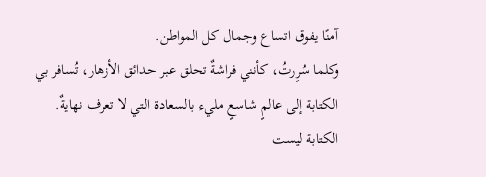آمنًا يفوق اتساع وجمال كل المواطن.
وكلما سُرِرتُ، كأنني فراشةٌ تحلق عبر حدائق الأزهار، تُسافر بي الكتابة إلى عالمٍ شاسعٍ مليء بالسعادة التي لا تعرف نهايةٌ.
الكتابة ليست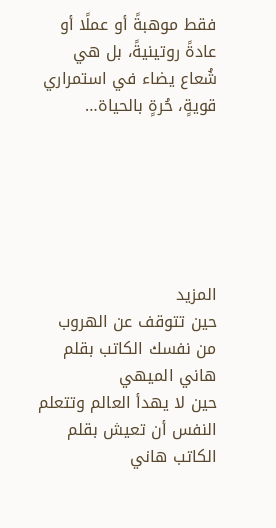فقط موهبةً أو عملًا أو عادةً روتينيةً، بل هي شُعاع يضاء في استمراري قويةٍ، حُرةٍ بالحياة…






المزيد
حين تتوقف عن الهروب من نفسك الكاتب بقلم هاني الميهي
حين لا يهدأ العالم وتتعلم النفس أن تعيش بقلم الكاتب هاني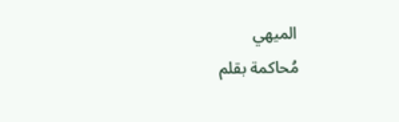الميهي
مُحاكمة بقلم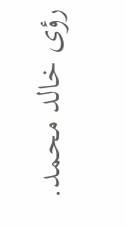رؤى خالد محمد.